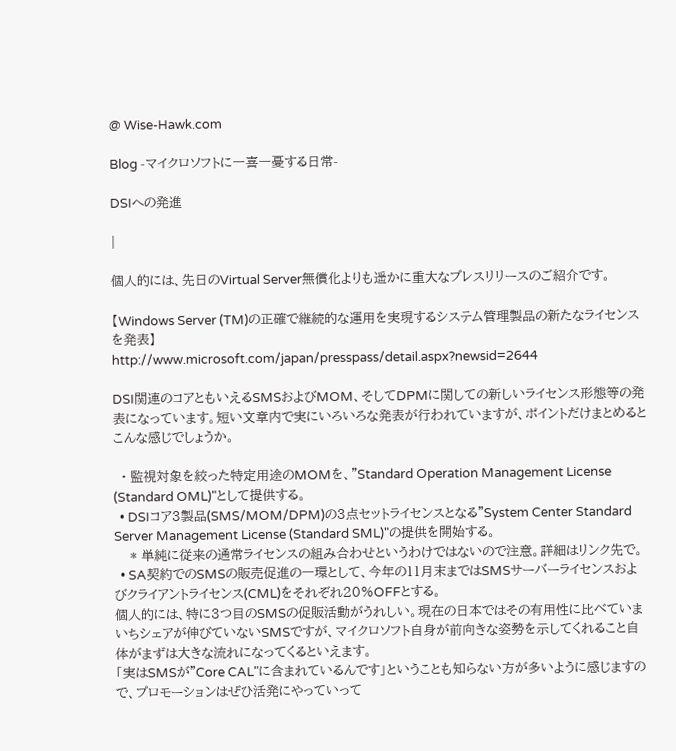@ Wise-Hawk.com

Blog -マイクロソフトに一喜一憂する日常-

DSIへの発進

|

個人的には、先日のVirtual Server無償化よりも遥かに重大なプレスリリースのご紹介です。

【Windows Server (TM)の正確で継続的な運用を実現するシステム管理製品の新たなライセンスを発表】
http://www.microsoft.com/japan/presspass/detail.aspx?newsid=2644

DSI関連のコアともいえるSMSおよびMOM、そしてDPMに関しての新しいライセンス形態等の発表になっています。短い文章内で実にいろいろな発表が行われていますが、ポイントだけまとめるとこんな感じでしょうか。

  • 監視対象を絞った特定用途のMOMを、"Standard Operation Management License (Standard OML)"として提供する。
  • DSIコア3製品(SMS/MOM/DPM)の3点セットライセンスとなる"System Center Standard Server Management License (Standard SML)"の提供を開始する。
    * 単純に従来の通常ライセンスの組み合わせというわけではないので注意。詳細はリンク先で。
  • SA契約でのSMSの販売促進の一環として、今年の11月末まではSMSサーバーライセンスおよびクライアントライセンス(CML)をそれぞれ20%OFFとする。
個人的には、特に3つ目のSMSの促販活動がうれしい。現在の日本ではその有用性に比べていまいちシェアが伸びていないSMSですが、マイクロソフト自身が前向きな姿勢を示してくれること自体がまずは大きな流れになってくるといえます。
「実はSMSが"Core CAL"に含まれているんです」ということも知らない方が多いように感じますので、プロモーションはぜひ活発にやっていって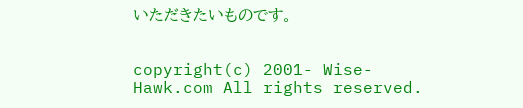いただきたいものです。


copyright(c) 2001- Wise-Hawk.com All rights reserved.